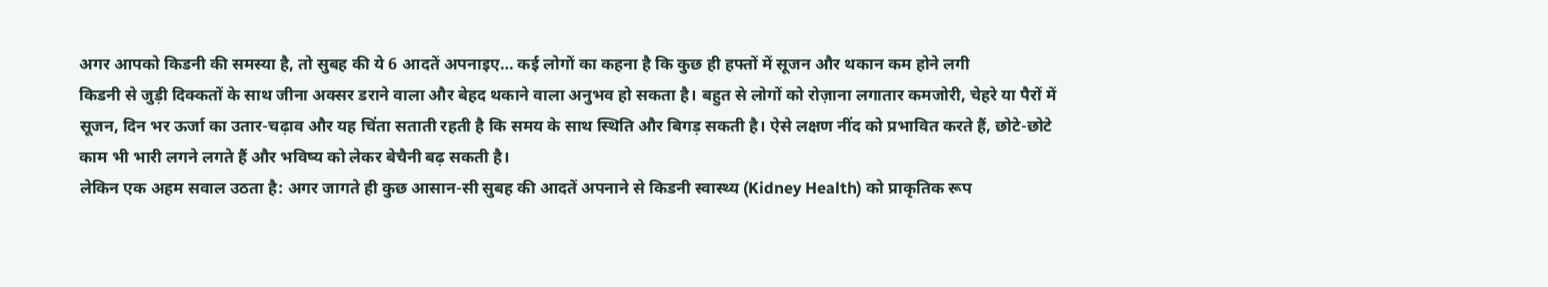अगर आपको किडनी की समस्या है, तो सुबह की ये 6 आदतें अपनाइए… कई लोगों का कहना है कि कुछ ही हफ्तों में सूजन और थकान कम होने लगी
किडनी से जुड़ी दिक्कतों के साथ जीना अक्सर डराने वाला और बेहद थकाने वाला अनुभव हो सकता है। बहुत से लोगों को रोज़ाना लगातार कमजोरी, चेहरे या पैरों में सूजन, दिन भर ऊर्जा का उतार-चढ़ाव और यह चिंता सताती रहती है कि समय के साथ स्थिति और बिगड़ सकती है। ऐसे लक्षण नींद को प्रभावित करते हैं, छोटे-छोटे काम भी भारी लगने लगते हैं और भविष्य को लेकर बेचैनी बढ़ सकती है।
लेकिन एक अहम सवाल उठता है: अगर जागते ही कुछ आसान-सी सुबह की आदतें अपनाने से किडनी स्वास्थ्य (Kidney Health) को प्राकृतिक रूप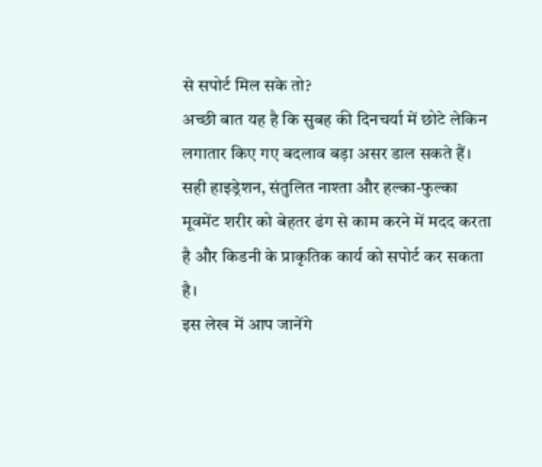से सपोर्ट मिल सके तो?
अच्छी बात यह है कि सुबह की दिनचर्या में छोटे लेकिन लगातार किए गए बदलाव बड़ा असर डाल सकते हैं। सही हाइड्रेशन, संतुलित नाश्ता और हल्का-फुल्का मूवमेंट शरीर को बेहतर ढंग से काम करने में मदद करता है और किडनी के प्राकृतिक कार्य को सपोर्ट कर सकता है।
इस लेख में आप जानेंगे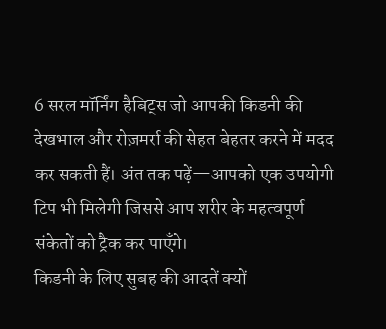6 सरल मॉर्निंग हैबिट्स जो आपकी किडनी की देखभाल और रोज़मर्रा की सेहत बेहतर करने में मदद कर सकती हैं। अंत तक पढ़ें—आपको एक उपयोगी टिप भी मिलेगी जिससे आप शरीर के महत्वपूर्ण संकेतों को ट्रैक कर पाएँगे।
किडनी के लिए सुबह की आदतें क्यों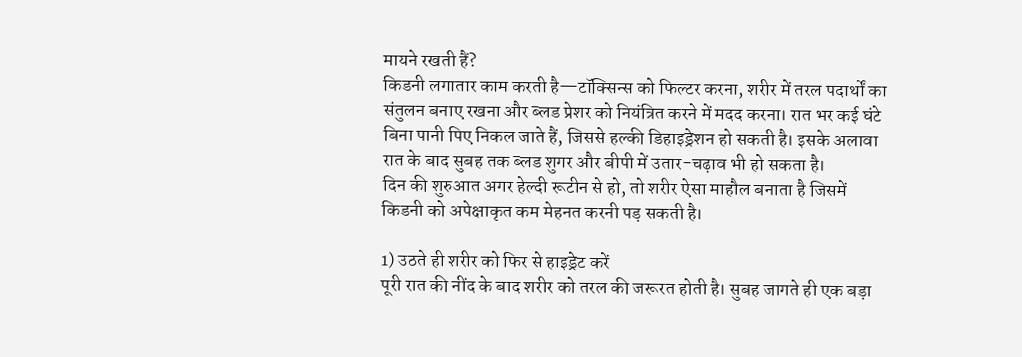मायने रखती हैं?
किडनी लगातार काम करती है—टॉक्सिन्स को फिल्टर करना, शरीर में तरल पदार्थों का संतुलन बनाए रखना और ब्लड प्रेशर को नियंत्रित करने में मदद करना। रात भर कई घंटे बिना पानी पिए निकल जाते हैं, जिससे हल्की डिहाइड्रेशन हो सकती है। इसके अलावा रात के बाद सुबह तक ब्लड शुगर और बीपी में उतार-चढ़ाव भी हो सकता है।
दिन की शुरुआत अगर हेल्दी रूटीन से हो, तो शरीर ऐसा माहौल बनाता है जिसमें किडनी को अपेक्षाकृत कम मेहनत करनी पड़ सकती है।

1) उठते ही शरीर को फिर से हाइड्रेट करें
पूरी रात की नींद के बाद शरीर को तरल की जरूरत होती है। सुबह जागते ही एक बड़ा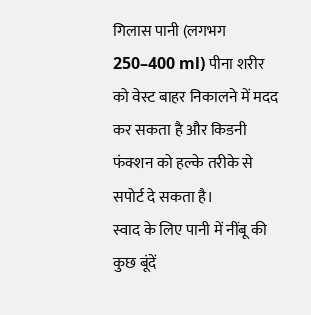गिलास पानी (लगभग 250–400 ml) पीना शरीर को वेस्ट बाहर निकालने में मदद कर सकता है और किडनी फंक्शन को हल्के तरीके से सपोर्ट दे सकता है।
स्वाद के लिए पानी में नींबू की कुछ बूंदें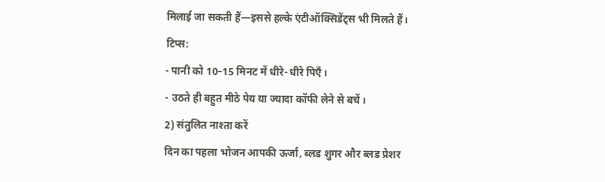मिलाई जा सकती हैं—इससे हल्के एंटीऑक्सिडेंट्स भी मिलते हैं।
टिप्स:
- पानी को 10–15 मिनट में धीरे-धीरे पिएँ।
- उठते ही बहुत मीठे पेय या ज्यादा कॉफी लेने से बचें।
2) संतुलित नाश्ता करें
दिन का पहला भोजन आपकी ऊर्जा, ब्लड शुगर और ब्लड प्रेशर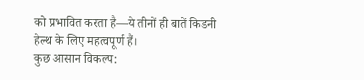को प्रभावित करता है—ये तीनों ही बातें किडनी हेल्थ के लिए महत्वपूर्ण हैं।
कुछ आसान विकल्प: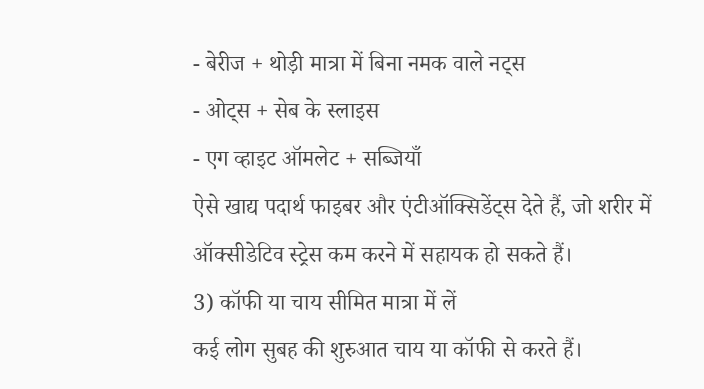- बेरीज + थोड़ी मात्रा में बिना नमक वाले नट्स
- ओट्स + सेब के स्लाइस
- एग व्हाइट ऑमलेट + सब्जियाँ
ऐसे खाद्य पदार्थ फाइबर और एंटीऑक्सिडेंट्स देते हैं, जो शरीर में ऑक्सीडेटिव स्ट्रेस कम करने में सहायक हो सकते हैं।
3) कॉफी या चाय सीमित मात्रा में लें
कई लोग सुबह की शुरुआत चाय या कॉफी से करते हैं।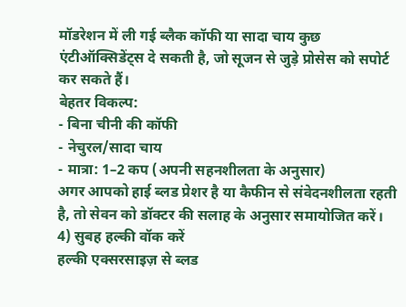मॉडरेशन में ली गई ब्लैक कॉफी या सादा चाय कुछ एंटीऑक्सिडेंट्स दे सकती है, जो सूजन से जुड़े प्रोसेस को सपोर्ट कर सकते हैं।
बेहतर विकल्प:
- बिना चीनी की कॉफी
- नेचुरल/सादा चाय
- मात्रा: 1–2 कप (अपनी सहनशीलता के अनुसार)
अगर आपको हाई ब्लड प्रेशर है या कैफीन से संवेदनशीलता रहती है, तो सेवन को डॉक्टर की सलाह के अनुसार समायोजित करें।
4) सुबह हल्की वॉक करें
हल्की एक्सरसाइज़ से ब्लड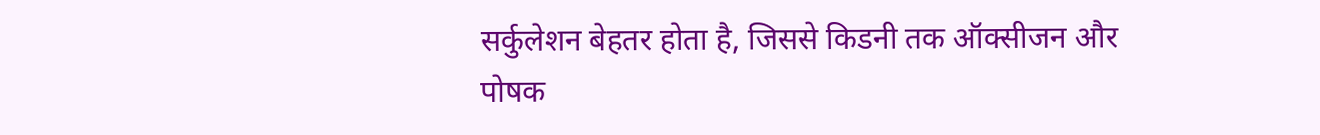सर्कुलेशन बेहतर होता है, जिससे किडनी तक ऑक्सीजन और पोषक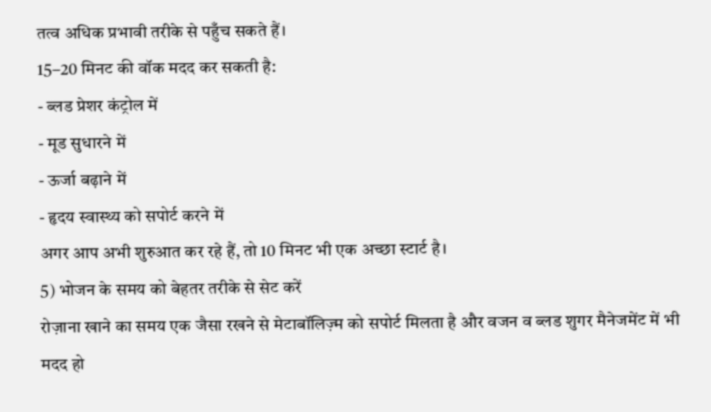तत्व अधिक प्रभावी तरीके से पहुँच सकते हैं।
15–20 मिनट की वॉक मदद कर सकती है:
- ब्लड प्रेशर कंट्रोल में
- मूड सुधारने में
- ऊर्जा बढ़ाने में
- हृदय स्वास्थ्य को सपोर्ट करने में
अगर आप अभी शुरुआत कर रहे हैं, तो 10 मिनट भी एक अच्छा स्टार्ट है।
5) भोजन के समय को बेहतर तरीके से सेट करें
रोज़ाना खाने का समय एक जैसा रखने से मेटाबॉलिज़्म को सपोर्ट मिलता है और वजन व ब्लड शुगर मैनेजमेंट में भी मदद हो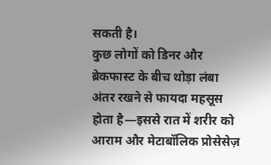सकती है।
कुछ लोगों को डिनर और ब्रेकफास्ट के बीच थोड़ा लंबा अंतर रखने से फायदा महसूस होता है—इससे रात में शरीर को आराम और मेटाबॉलिक प्रोसेसेज़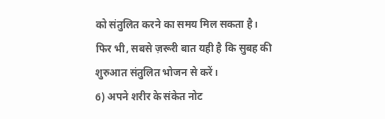को संतुलित करने का समय मिल सकता है।
फिर भी, सबसे ज़रूरी बात यही है कि सुबह की शुरुआत संतुलित भोजन से करें।
6) अपने शरीर के संकेत नोट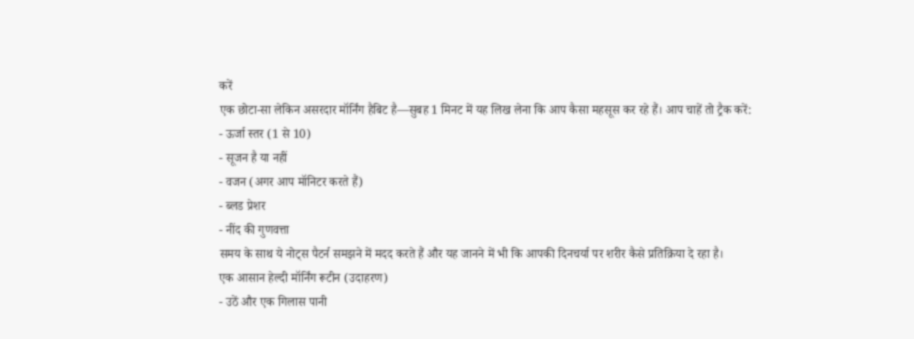करें
एक छोटा-सा लेकिन असरदार मॉर्निंग हैबिट है—सुबह 1 मिनट में यह लिख लेना कि आप कैसा महसूस कर रहे हैं। आप चाहें तो ट्रैक करें:
- ऊर्जा स्तर (1 से 10)
- सूजन है या नहीं
- वजन (अगर आप मॉनिटर करते हैं)
- ब्लड प्रेशर
- नींद की गुणवत्ता
समय के साथ ये नोट्स पैटर्न समझने में मदद करते हैं और यह जानने में भी कि आपकी दिनचर्या पर शरीर कैसे प्रतिक्रिया दे रहा है।
एक आसान हेल्दी मॉर्निंग रूटीन (उदाहरण)
- उठें और एक गिलास पानी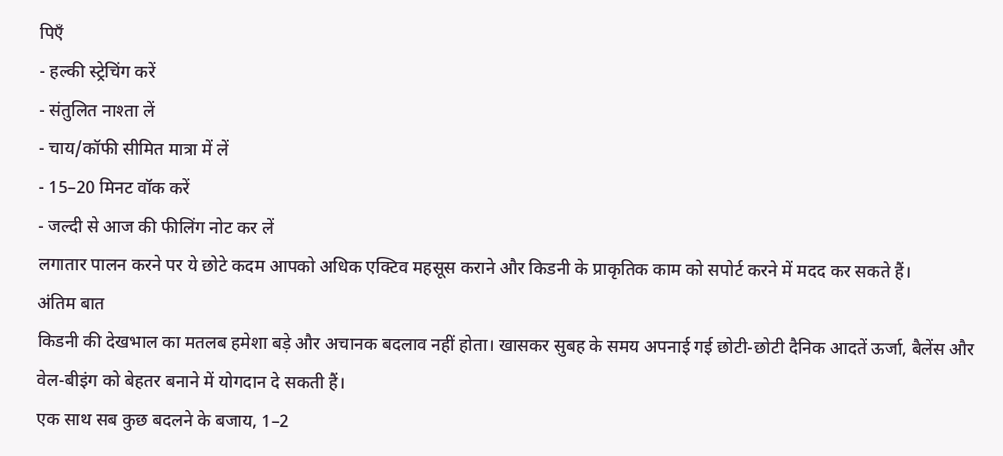पिएँ
- हल्की स्ट्रेचिंग करें
- संतुलित नाश्ता लें
- चाय/कॉफी सीमित मात्रा में लें
- 15–20 मिनट वॉक करें
- जल्दी से आज की फीलिंग नोट कर लें
लगातार पालन करने पर ये छोटे कदम आपको अधिक एक्टिव महसूस कराने और किडनी के प्राकृतिक काम को सपोर्ट करने में मदद कर सकते हैं।
अंतिम बात
किडनी की देखभाल का मतलब हमेशा बड़े और अचानक बदलाव नहीं होता। खासकर सुबह के समय अपनाई गई छोटी-छोटी दैनिक आदतें ऊर्जा, बैलेंस और वेल-बीइंग को बेहतर बनाने में योगदान दे सकती हैं।
एक साथ सब कुछ बदलने के बजाय, 1–2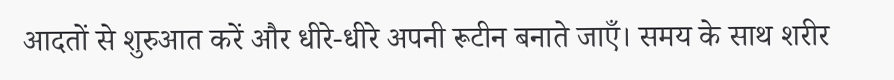आदतों से शुरुआत करें और धीरे-धीरे अपनी रूटीन बनाते जाएँ। समय के साथ शरीर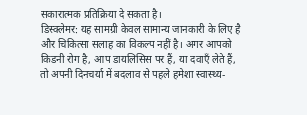सकारात्मक प्रतिक्रिया दे सकता है।
डिस्क्लेमर: यह सामग्री केवल सामान्य जानकारी के लिए है और चिकित्सा सलाह का विकल्प नहीं है। अगर आपको किडनी रोग है, आप डायलिसिस पर हैं, या दवाएँ लेते हैं, तो अपनी दिनचर्या में बदलाव से पहले हमेशा स्वास्थ्य-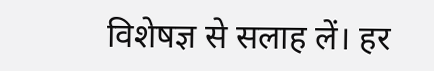विशेषज्ञ से सलाह लें। हर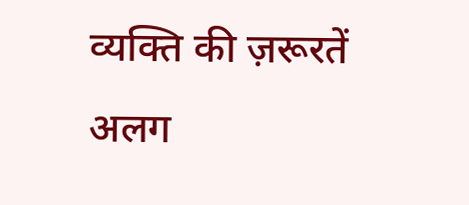व्यक्ति की ज़रूरतें अलग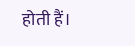होती हैं।